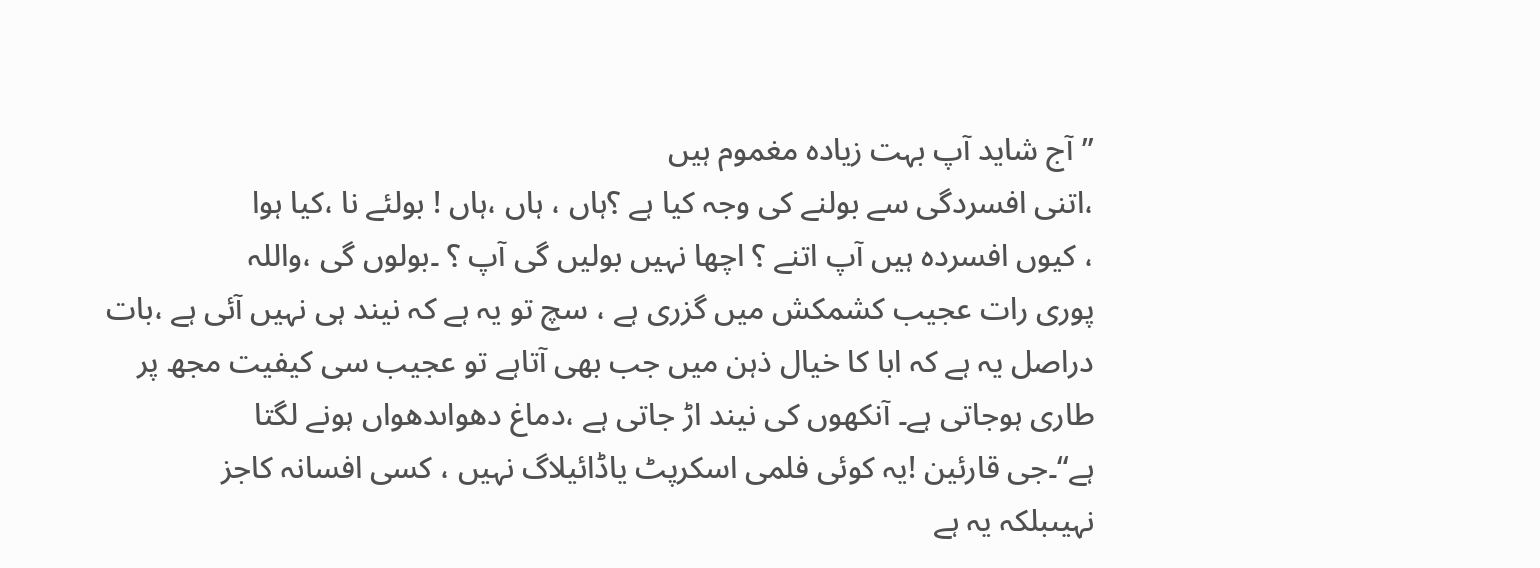”آج شاید آپ بہت زیادہ مغموم ہیں
،اتنی افسردگی سے بولنے کی وجہ کیا ہے ؟ہاں ، ہاں ،ہاں ! بولئے نا ،کیا ہوا
، کیوں افسردہ ہیں آپ اتنے ؟ اچھا نہیں بولیں گی آپ ؟ ۔بولوں گی ،واللہ
پوری رات عجیب کشمکش میں گزری ہے ، سچ تو یہ ہے کہ نیند ہی نہیں آئی ہے ،بات
دراصل یہ ہے کہ ابا کا خیال ذہن میں جب بھی آتاہے تو عجیب سی کیفیت مجھ پر
طاری ہوجاتی ہے۔ آنکھوں کی نیند اڑ جاتی ہے ،دماغ دھواںدھواں ہونے لگتا
ہے“۔جی قارئین !یہ کوئی فلمی اسکرپٹ یاڈائیلاگ نہیں ، کسی افسانہ کاجز
نہیںبلکہ یہ ہے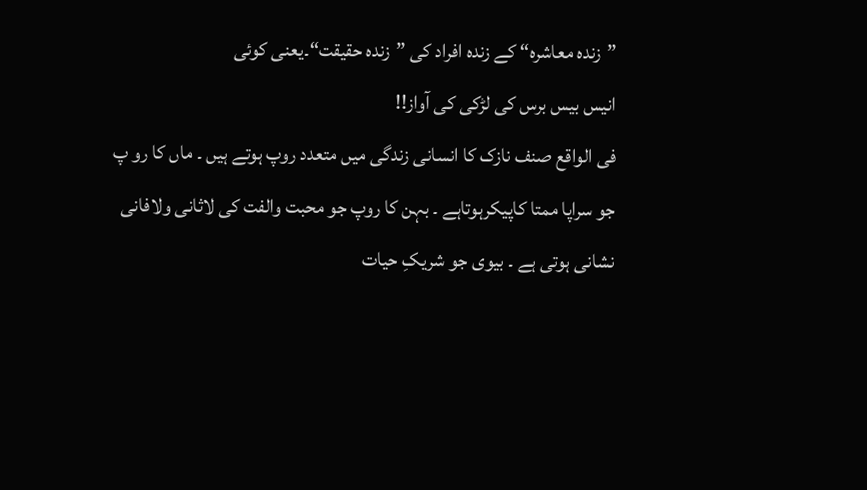”زندہ معاشرہ“ کے زندہ افراد کی ”زندہ حقیقت“۔یعنی کوئی
انیس بیس برس کی لڑکی کی آواز!!
فی الواقع صنف نازک کا انسانی زندگی میں متعدد روپ ہوتے ہیں ۔ ماں کا رو پ
جو سراپا ممتا کاپیکرہوتاہے ۔ بہن کا روپ جو محبت والفت کی لاثانی ولافانی
نشانی ہوتی ہے ۔ بیوی جو شریکِ حیات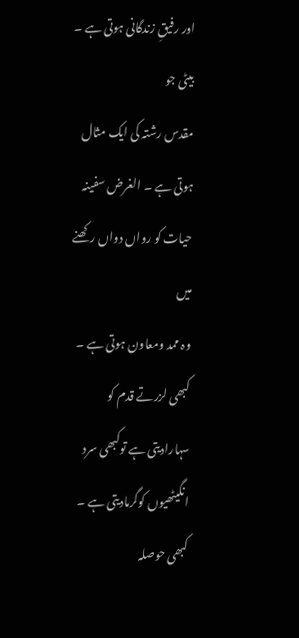اور رفیقِ زندگانی ہوتی ہے ۔ بیٹی جو
مقدس رشتہ کی ایک مثال ہوتی ہے ۔ الغرض سفینہ حیات کو رواں دواں رکھنے میں
وہ ممد ومعاون ہوتی ہے ۔ کبھی لزرتے قدم کو سہارادیتی ہے توکبھی سرد
انگیٹھیوں کوگرمادیتی ہے ۔ کبھی حوصلہ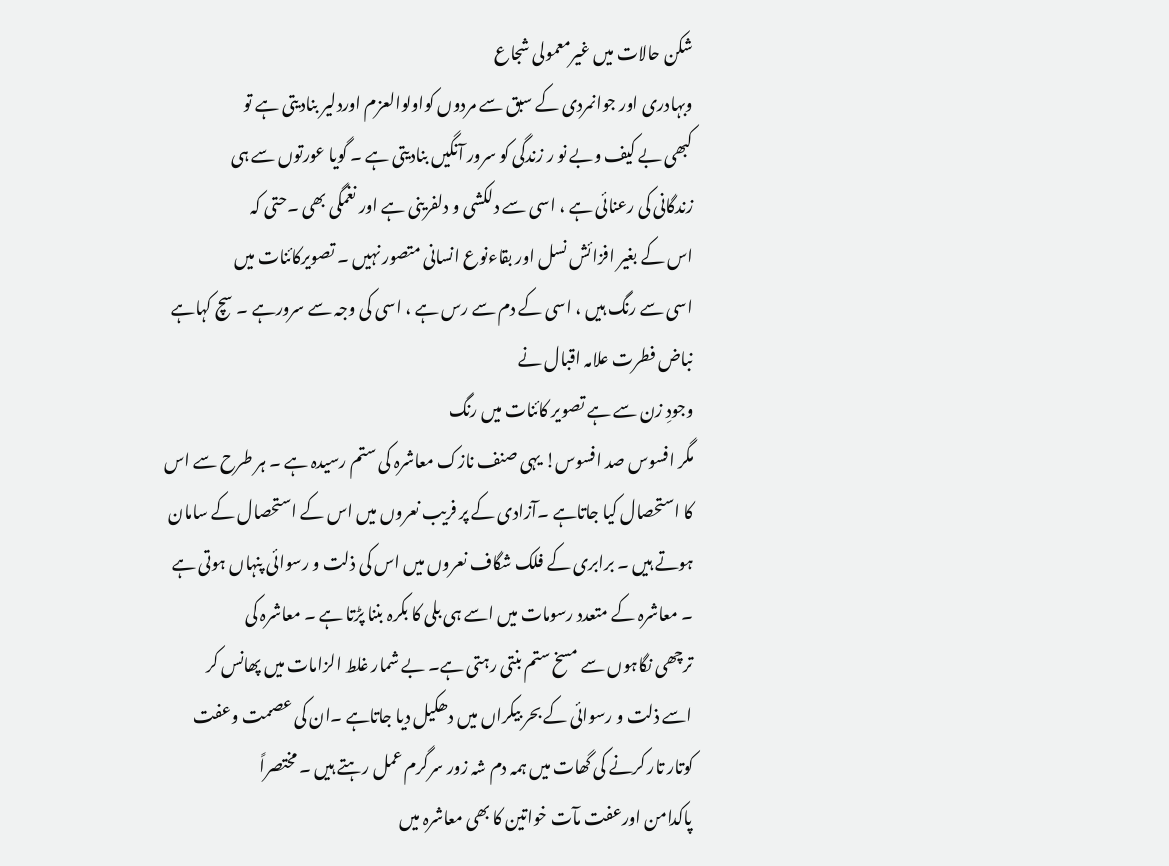شکن حالات میں غیرمعمولی شجاع
وبہادری اور جوانمردی کے سبق سے مردوں کواولوالعزم اوردلیر بنادیتی ہے تو
کبھی بے کیف وبے نو ر زندگی کو سرور آنگیں بنادیتی ہے ۔ گویا عورتوں سے ہی
زندگانی کی رعنائی ہے ، اسی سے دلکشی و دلفرینی ہے اور نغمگی بھی ۔حتی کہ
اس کے بغیر افزائش نسل اور بقاءنوع انسانی متصور نہیں ۔ تصویرکائنات میں
اسی سے رنگ ہیں ، اسی کے دم سے رس ہے ، اسی کی وجہ سے سرورہے ۔ سچ کہاہے
نباض فطرت علامہ اقبال نے
وجودِ زن سے ہے تصویر کائنات میں رنگ
مگر افسوس صد افسوس! یہی صنف نازک معاشرہ کی ستم رسیدہ ہے ۔ ہر طرح سے اس
کا استحصال کیا جاتاہے ۔آزادی کے پر فریب نعروں میں اس کے استحصال کے سامان
ہوتے ہیں ۔ برابری کے فلک شگاف نعروں میں اس کی ذلت و رسوائی پنہاں ہوتی ہے
۔ معاشرہ کے متعدد رسومات میں اسے ہی بلی کا بکرہ بننا پڑتا ہے ۔ معاشرہ کی
ترچھی نگاہوں سے مسخ ستم بنتی رہتی ہے۔ بے شمار غلط الزامات میں پھانس کر
اسے ذلت و رسوائی کے بحر بیکراں میں دھکیل دیا جاتاہے ۔ان کی عصمت وعفت
کوتار تار کرنے کی گھات میں ہمہ دم شہ زور سرگرم عمل رہتے ہیں ۔ مختصراً
پاکدامن اورعفت مآت خواتین کا بھی معاشرہ میں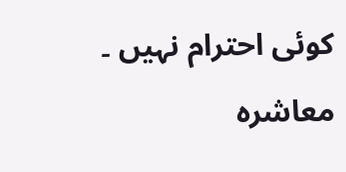کوئی احترام نہیں ۔
معاشرہ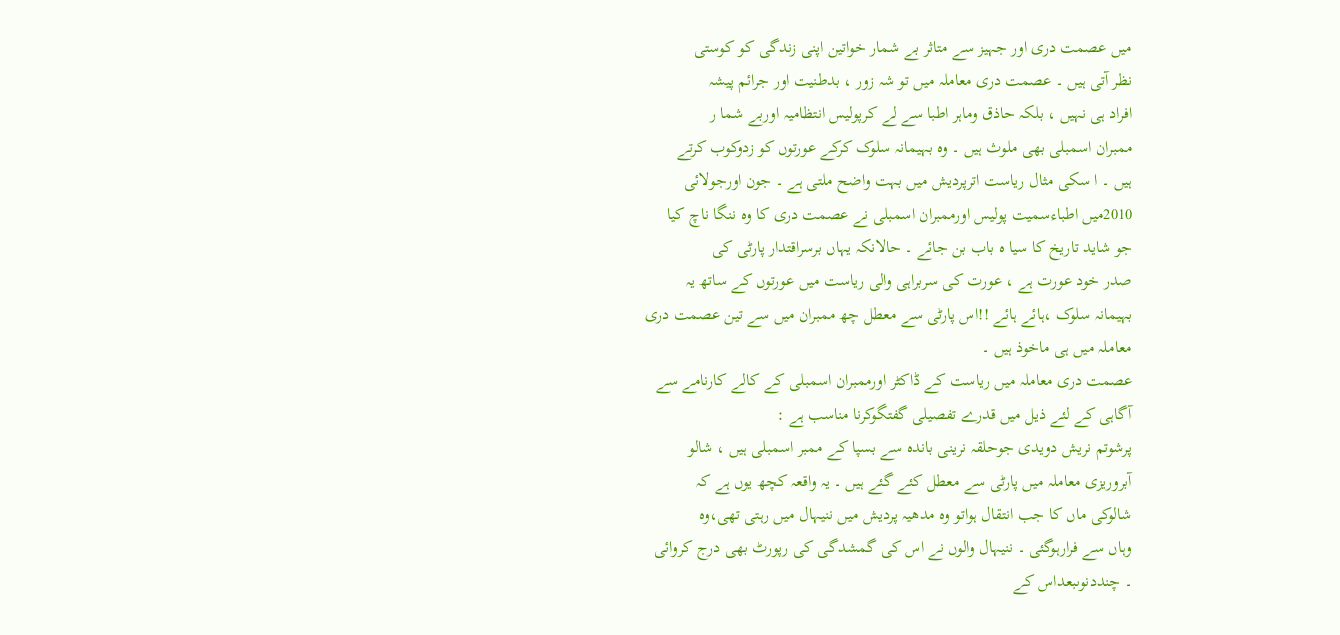میں عصمت دری اور جہیز سے متاثر بے شمار خواتین اپنی زندگی کو کوستی
نظر آتی ہیں ۔ عصمت دری معاملہ میں تو شہ زور ، بدطنیت اور جرائم پیشہ
افراد ہی نہیں ، بلکہ حاذق وماہر اطبا سے لے کرپولیس انتظامیہ اوربے شما ر
ممبران اسمبلی بھی ملوث ہیں ۔ وہ بہیمانہ سلوک کرکے عورتوں کو زدوکوب کرتے
ہیں ۔ ا سکی مثال ریاست اترپردیش میں بہت واضح ملتی ہے ۔ جون اورجولائی
2010میں اطباءسمیت پولیس اورممبران اسمبلی نے عصمت دری کا وہ ننگا ناچ کیا
جو شاید تاریخ کا سیا ہ باب بن جائے ۔ حالانکہ یہاں برسراقتدار پارٹی کی
صدر خود عورت ہے ، عورت کی سربراہی والی ریاست میں عورتوں کے ساتھ یہ
بہیمانہ سلوک ،ہائے ہائے !!اس پارٹی سے معطل چھ ممبران میں سے تین عصمت دری
معاملہ میں ہی ماخوذ ہیں ۔
عصمت دری معاملہ میں ریاست کے ڈاکٹر اورممبران اسمبلی کے کالے کارنامے سے
آگاہی کے لئے ذیل میں قدرے تفصیلی گفتگوکرنا مناسب ہے :
پرشوتم نریش دویدی جوحلقہ نرینی باندہ سے بسپا کے ممبر اسمبلی ہیں ، شالو
آبروریزی معاملہ میں پارٹی سے معطل کئے گئے ہیں ۔ یہ واقعہ کچھ یوں ہے کہ
شالوکی ماں کا جب انتقال ہواتو وہ مدھیہ پردیش میں ننیہال میں رہتی تھی،وہ
وہاں سے فرارہوگئی ۔ ننیہال والوں نے اس کی گمشدگی کی رپورٹ بھی درج کروائی
۔ چنددنوںبعداس کے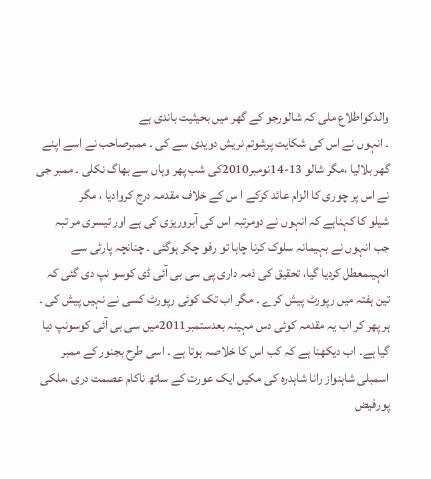والدکواطلاع ملی کہ شالورجو کے گھر میں بحیثیت باندی ہے
۔ انہوں نے اس کی شکایت پرشوتم نریش دویدی سے کی ۔ ممبرصاحب نے اسے اپنے
گھر بلالیا ،مگر شالو 13-14نومبر2010کی شب پھر وہاں سے بھاگ نکلی ۔ ممبر جی
نے اس پر چوری کا الزام عائد کرکے ا س کے خلاف مقدمہ درج کروادیا ، مگر
شیلو کا کہناہے کہ انہوں نے دومرتبہ اس کی آبروریزی کی ہے اور تیسری مر تبہ
جب انہوں نے بہیمانہ سلوک کرنا چاہا تو رفو چکر ہوگئی ۔ چنانچہ پارٹی سے
انہیںمعطل کردیا گیا، تحقیق کی ذمہ داری پی سی بی آئی ڈی کوسو نپ دی گئی کہ
تین ہفتہ میں رپورٹ پیش کرے ۔ مگر اب تک کوئی رپورٹ کسی نے نہیں پیش کی ۔
ہر پھر کر اب یہ مقدمہ کوئی دس مہینہ بعدستمبر2011میں سی بی آئی کوسونپ دیا
گیا ہے۔ اب دیکھنا ہے کہ کب اس کا خلاصہ ہوتا ہے ۔ اسی طرح بجنور کے ممبر
اسمبلی شاہنواز رانا شاہدرہ کی مکیں ایک عورت کے ساتھ ناکام عصمت دری ،ملکی
پورفیض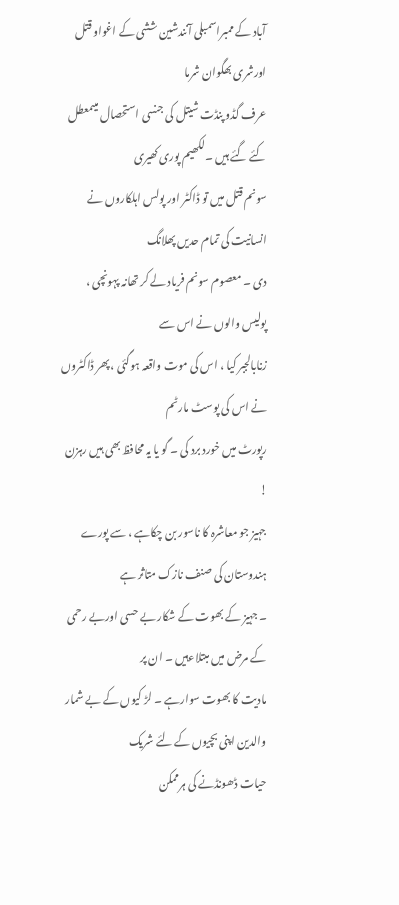آباد کے ممبراسمبلی آنندشین ششی کے اغواو قتل اورشری بھگوان شرما
عرف گڈو پنڈت شیتل کی جنسی استحصال میںمعطل کئے گئے ہیں ۔لکھیم پوری کھیری
سونم قتل میں تو ڈاکٹر اور پولس اہلکاروں نے انسانیت کی تمام حدیں پھلانگ
دی ۔ معصوم سونم فریاد لے کر تھانہ پہونچی ، پولیس والوں نے اس سے
زنابالجبر کیا ، اس کی موت واقعہ ہوگئی ،پھر ڈاکٹروں نے اس کی پوسٹ مارٹم
رپورٹ میں خورد برد کی ۔ گو یا یہ محافظ بھی ہیں رہزن !
جہیز جو معاشرہ کا ناسور بن چکاہے ، سے پورے ہندوستان کی صنف نازک متاثر ہے
۔ جہیز کے بھوت کے شکار بے حسی اوربے رحمی کے مرض میں مبتلاءہیں ۔ ان پر
مادیت کا بھوت سوارہے ۔ لڑ کیوں کے بے شمار والدین اپنی بچیوں کے لئے شریک
حیات ڈھونڈنے کی ہرممکن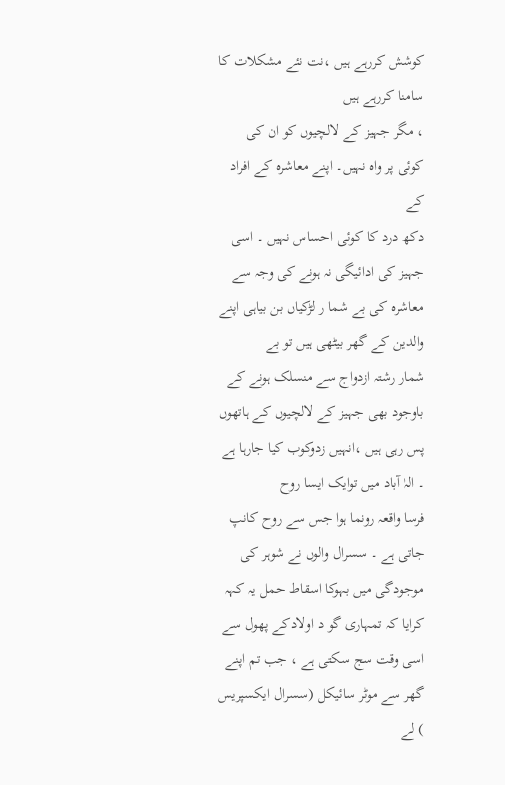کوشش کررہے ہیں ،نت نئے مشکلات کا سامنا کررہے ہیں
، مگر جہیز کے لالچیوں کو ان کی کوئی پر واہ نہیں۔ اپنے معاشرہ کے افراد کے
دکھ درد کا کوئی احساس نہیں ۔ اسی جہیز کی ادائیگی نہ ہونے کی وجہ سے
معاشرہ کی بے شما ر لڑکیاں بن بیاہی اپنے والدین کے گھر بیٹھی ہیں تو بے
شمار رشتہ ازدواج سے منسلک ہونے کے باوجود بھی جہیز کے لالچیوں کے ہاتھوں
پس رہی ہیں ،انہیں زدوکوب کیا جارہا ہے ۔ الہٰ آباد میں توایک ایسا روح
فرسا واقعہ رونما ہوا جس سے روح کانپ جاتی ہے ۔ سسرال والوں نے شوہر کی
موجودگی میں بہوکا اسقاط حمل یہ کہہ کرایا کہ تمہاری گو د اولادکے پھول سے
اسی وقت سج سکتی ہے ، جب تم اپنے گھر سے موٹر سائیکل (سسرال ایکسپریس ) لے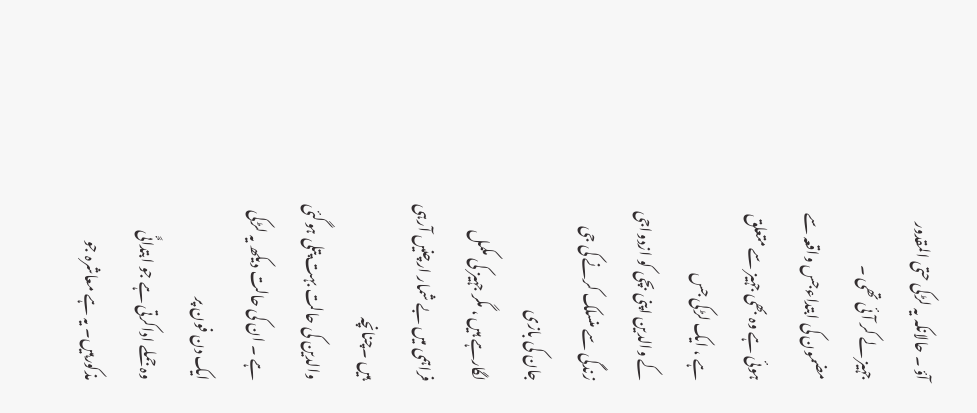آؤ ۔ حالانکہ یہ لڑکی حتی المقدور جہیز لے کر آئی تھی ۔
مضمون کی ابتداءجس واقعہ سے ہوئی ہے وہ بھی جہیز سے متعلق ہے ، ایک لڑکی جس
کے والدین اپنی بچی کو ازدواجی زندگی سے منسلک کرنے کی جی جان کی بازی
لگارہے ہیں ، مگر جہیز کی مکمل فراہمی میں بے شمار ارچنیں آرہی ہیں ۔چنانچہ
والدین کی حالت بہت پتلی ہوگئی ہے ۔ ان کی حالت دیکھ یہ لڑکی ایک دن فون پر
وہ جملے اداکرتی ہے جو ابتدائًی مذکورہیں۔ یہ ہے معاشرہ جو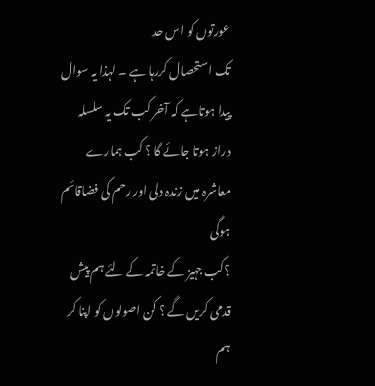عورتوں کو اس حد
تک استحصال کررہا ہے ۔ لہذا یہ سوال پیدا ہوتاہے کہ آخر کب تک یہ سلسلہ
دراز ہوتا جائے گا ؟ کب ہمارے معاشرہ میں زندہ دلی اور رحم کی فضاقائم ہوگی
؟کب جہیز کے خاتمہ کے لئے ہم پیش قدمی کریں گے ؟ کن اصولوں کو اپنا کر ہم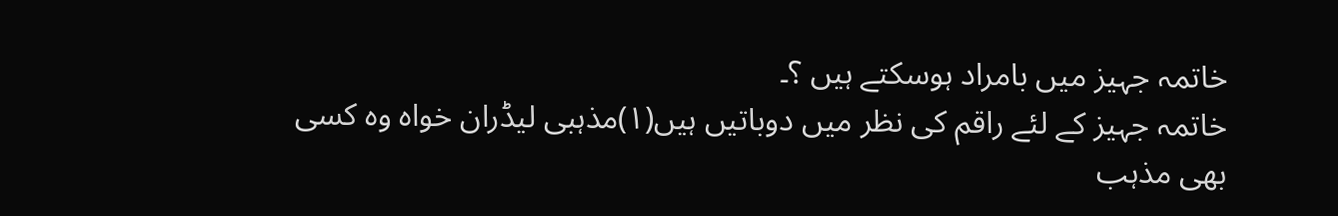خاتمہ جہیز میں بامراد ہوسکتے ہیں ؟۔
خاتمہ جہیز کے لئے راقم کی نظر میں دوباتیں ہیں(۱)مذہبی لیڈران خواہ وہ کسی
بھی مذہب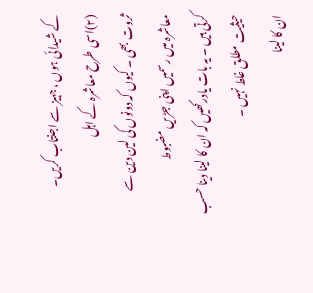کے شیدائی ہوں ، جہیز سے اجنتاب کریں۔ (۲)اسی طرح معاشرہ کے اہل
ثروت بھی ۔ کیوں کہ دونوں کی لین دین سے معاشرہ میں رسمیں اپنی جڑیں مضبوط
کرتی ہیں ۔ یہ بات یادرکھیں کہ ان کا لینا دینا حسب حیثیت مطلق غلط نہیں ۔
ان کا لینا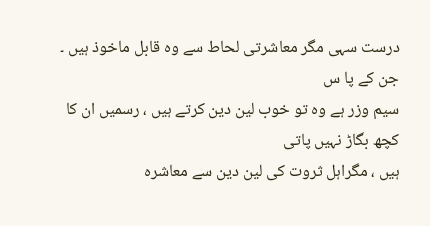درست سہی مگر معاشرتی لحاط سے وہ قابل ماخوذ ہیں ۔ جن کے پا س
سیم وزر ہے وہ تو خوب لین دین کرتے ہیں ، رسمیں ان کا کچھ بگاڑ نہیں پاتی
ہیں ، مگراہل ثروت کی لین دین سے معاشرہ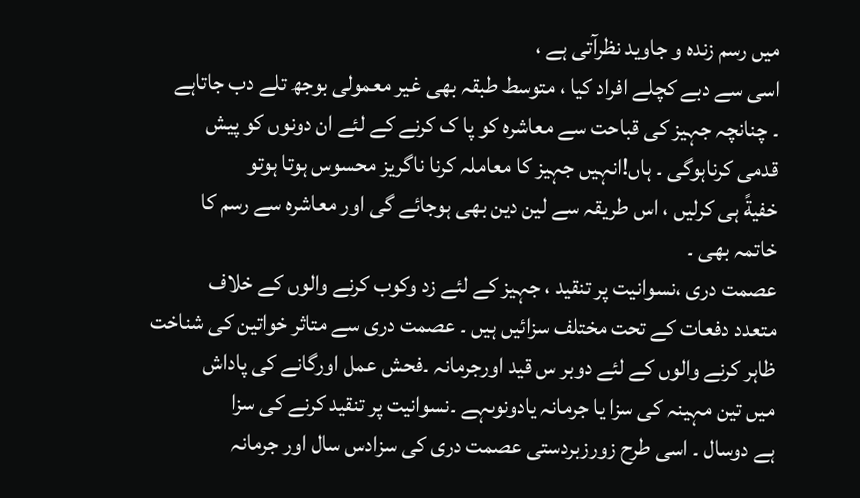میں رسم زندہ و جاوید نظرآتی ہے ،
اسی سے دبے کچلے افراد کیا ، متوسط طبقہ بھی غیر معمولی بوجھ تلے دب جاتاہے
۔ چنانچہ جہیز کی قباحت سے معاشرہ کو پا ک کرنے کے لئے ان دونوں کو پیش
قدمی کرناہوگی ۔ ہاں!انہیں جہیز کا معاملہ کرنا ناگریز محسوس ہوتا ہوتو
خفیةً ہی کرلیں ، اس طریقہ سے لین دین بھی ہوجائے گی اور معاشرہ سے رسم کا
خاتمہ بھی ۔
عصمت دری ،نسوانیت پر تنقید ، جہیز کے لئے زد وکوب کرنے والوں کے خلاف
متعدد دفعات کے تحت مختلف سزائیں ہیں ۔ عصمت دری سے متاثر خواتین کی شناخت
ظاہر کرنے والوں کے لئے دوبر س قید اورجرمانہ ۔فحش عمل اورگانے کی پاداش
میں تین مہینہ کی سزا یا جرمانہ یادونوںہے ۔نسوانیت پر تنقید کرنے کی سزا
ہے دوسال ۔ اسی طرح زورزبردستی عصمت دری کی سزادس سال اور جرمانہ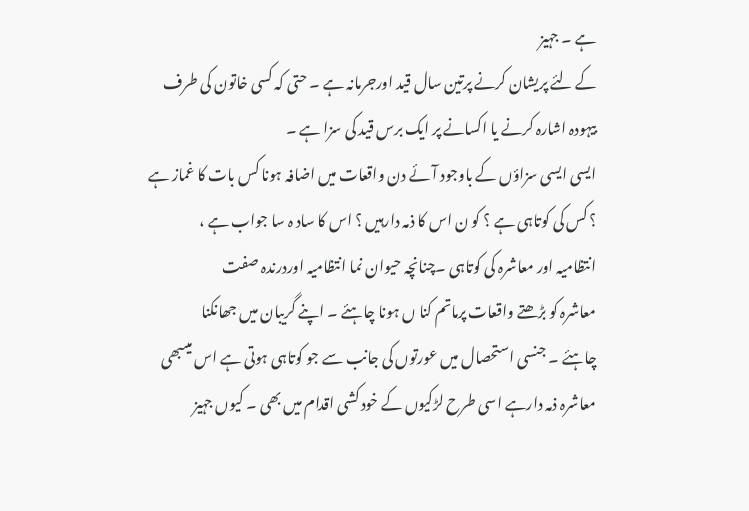ہے ۔ جہیز
کے لئے پریشان کرنے پرتین سال قید اورجرمانہ ہے ۔ حتی کہ کسی خاتون کی طرف
بیہودہ اشارہ کرنے یا اکسانے پر ایک برس قید کی سزا ہے ۔
ایسی ایسی سزاؤں کے باوجود آئے دن واقعات میں اضافہ ہونا کس بات کا غماز ہے
؟ کس کی کوتاہی ہے ؟ کو ن اس کا ذمہ دارہیں ؟ اس کا ساد ہ سا جواب ہے ،
انتظامیہ اور معاشرہ کی کوتاہی ۔چنانچہ حیوان نما انتظامیہ اوردرندہ صفت
معاشرہ کو بڑھتے واقعات پرماتم کنا ں ہونا چاہئے ۔ اپنے گریبان میں جھانکنا
چاہئے ۔ جنسی استحصال میں عورتوں کی جانب سے جو کوتاہی ہوتی ہے اس میںبھی
معاشرہ ذمہ دارہے اسی طرح لڑکیوں کے خود کشی اقدام میں بھی ۔ کیوں جہیز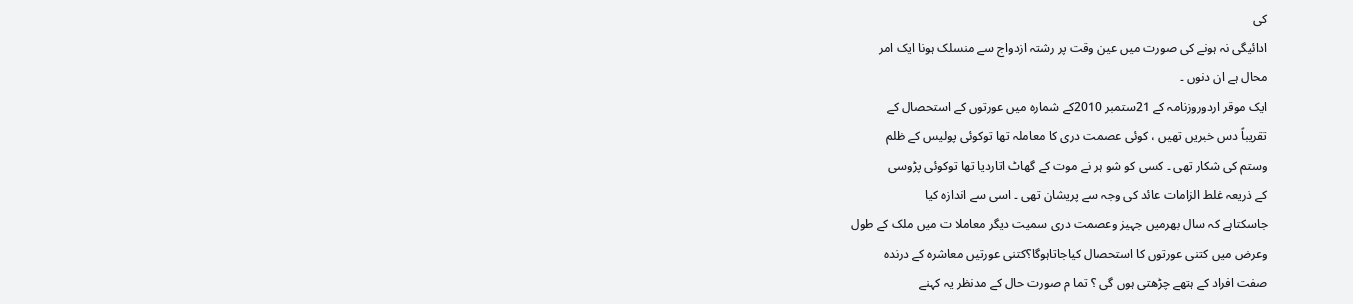کی
ادائیگی نہ ہونے کی صورت میں عین وقت پر رشتہ ازدواج سے منسلک ہونا ایک امر
محال ہے ان دنوں ۔
ایک موقر اردوروزنامہ کے 21ستمبر 2010کے شمارہ میں عورتوں کے استحصال کے
تقریباً دس خبریں تھیں ، کوئی عصمت دری کا معاملہ تھا توکوئی پولیس کے ظلم
وستم کی شکار تھی ۔ کسی کو شو ہر نے موت کے گھاٹ اتاردیا تھا توکوئی پڑوسی
کے ذریعہ غلط الزامات عائد کی وجہ سے پریشان تھی ۔ اسی سے اندازہ کیا
جاسکتاہے کہ سال بھرمیں جہیز وعصمت دری سمیت دیگر معاملا ت میں ملک کے طول
وعرض میں کتنی عورتوں کا استحصال کیاجاتاہوگا؟کتنی عورتیں معاشرہ کے درندہ
صفت افراد کے ہتھے چڑھتی ہوں گی ؟ تما م صورت حال کے مدنظر یہ کہنے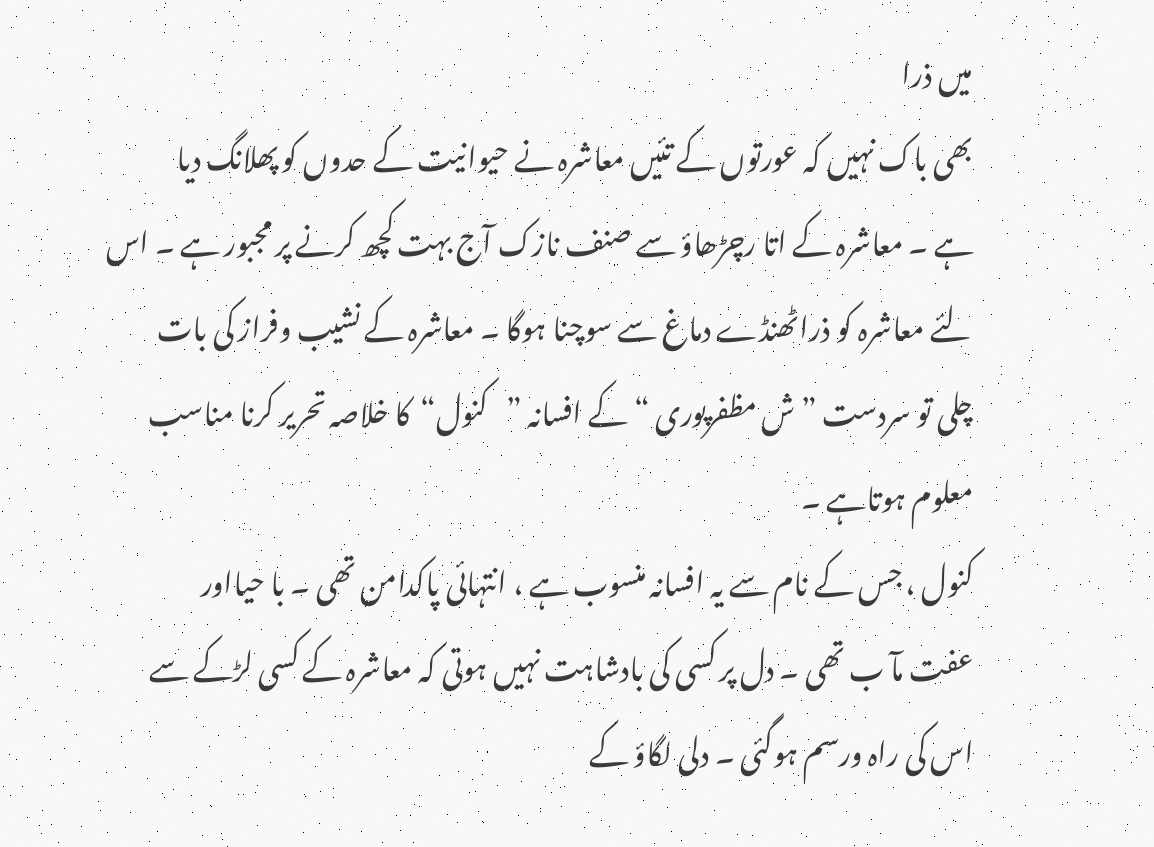میں ذرا
بھی باک نہیں کہ عورتوں کے تئیں معاشرہ نے حیوانیت کے حدوں کو پھلانگ دیا
ہے ۔ معاشرہ کے اتا رچڑھاؤ سے صنف نازک آج بہت کچھ کرنے پر مجبور ہے ۔ اس
لئے معاشرہ کو ذراٹھنڈے دماغ سے سوچنا ہوگا ۔ معاشرہ کے نشیب وفراز کی بات
چلی تو سردست ”ش مظفرپوری “کے افسانہ ”کنول“کا خلاصہ تحریر کرنا مناسب
معلوم ہوتاہے ۔
کنول ، جس کے نام سے یہ افسانہ منسوب ہے ، انتہائی پاکدامن تھی ۔ با حیااور
عفت مآ ب تھی ۔ دل پر کسی کی بادشاہت نہیں ہوتی کہ معاشرہ کے کسی لڑکے سے
اس کی راہ ورسم ہوگئی ۔ دلی لگاؤ کے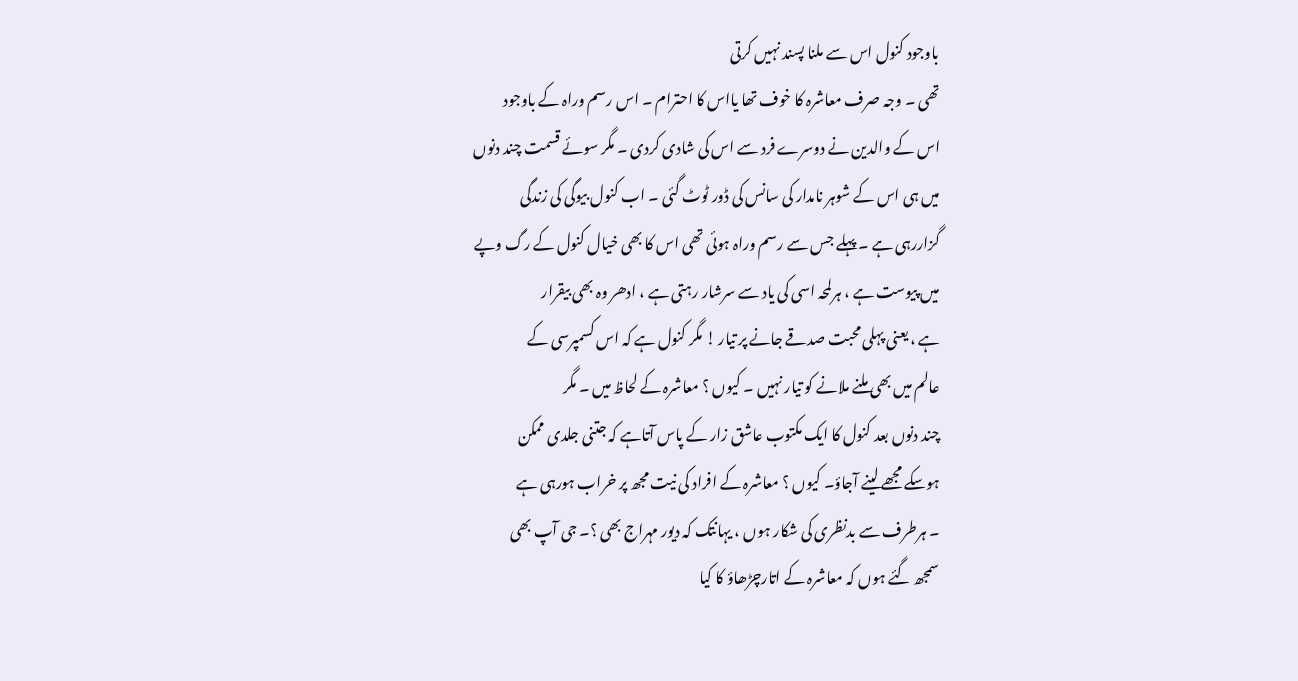باوجود کنول اس سے ملنا پسند نہیں کرتی
تھی ۔ وجہ صرف معاشرہ کا خوف تھا یااس کا احترام ۔ اس رسم وراہ کے باوجود
اس کے والدین نے دوسرے فرد سے اس کی شادی کردی ۔ مگر سوئے قسمت چند دنوں
میں ہی اس کے شوہر نامدار کی سانس کی ڈور ٹوٹ گئی ۔ اب کنول بیوگی کی زندگی
گزاررہی ہے ۔ پہلے جس سے رسم وراہ ہوئی تھی اس کا بھی خیال کنول کے رگ وپے
میں پیوست ہے ، ہرلمحہ اسی کی یاد سے سرشار رہتی ہے ، ادھر وہ بھی بیقرار
ہے ، یعنی پہلی محبت صدقے جانے پر تیار ! مگر کنول ہے کہ اس کسمپرسی کے
عالم میں بھی ملنے ملانے کو تیار نہیں ۔ کیوں ؟ معاشرہ کے لحاظ میں ۔ مگر
چند دنوں بعد کنول کا ایک مکتوب عاشق زار کے پاس آتاہے کہ جتنی جلدی ممکن
ہوسکے مجھے لینے آجاؤ۔ کیوں ؟ معاشرہ کے افراد کی نیت مجھ پر خراب ہورہی ہے
۔ ہرطرف سے بدنظری کی شکار ہوں ، یہانتک کہ دیور مہراج بھی ؟۔ جی آپ بھی
سمجھ گئے ہوں کہ معاشرہ کے اتارچڑھاؤ کا کیا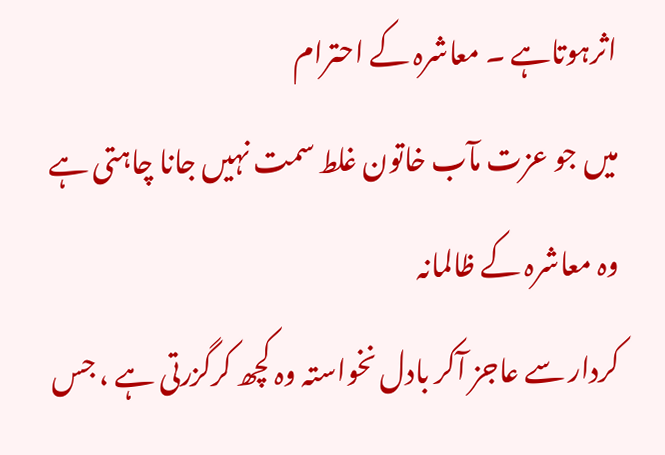اثرہوتاہے ۔ معاشرہ کے احترام
میں جو عزت مآب خاتون غلط سمت نہیں جانا چاہتی ہے وہ معاشرہ کے ظالمانہ
کردار سے عاجز آکر بادل نخواستہ وہ کچھ کرگزرتی ہے ، جس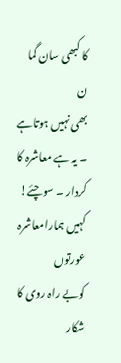کا کبھی سان گما ن
بھی نہیں ہوتاہے ۔ یہ ہے معاشرہ کا کردار ۔ سوچئے! کہیں ہمارامعاشرہ عورتوں
کوبے راہ روی کا شکار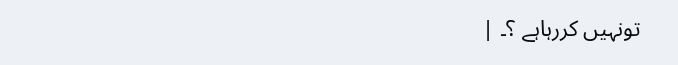تونہیں کررہاہے ؟۔ |